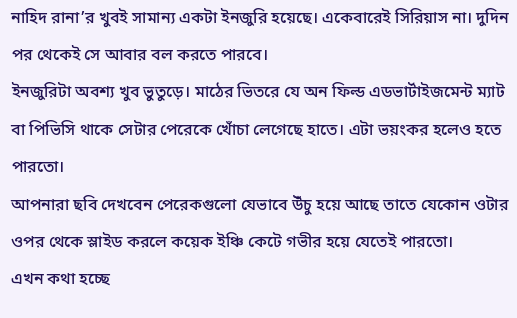নাহিদ রানা’র খুবই সামান্য একটা ইনজুরি হয়েছে। একেবারেই সিরিয়াস না। দুদিন পর থেকেই সে আবার বল করতে পারবে।
ইনজুরিটা অবশ্য খুব ভুতুড়ে। মাঠের ভিতরে যে অন ফিল্ড এডভার্টাইজমেন্ট ম্যাট বা পিভিসি থাকে সেটার পেরেকে খোঁচা লেগেছে হাতে। এটা ভয়ংকর হলেও হতে পারতো।
আপনারা ছবি দেখবেন পেরেকগুলো যেভাবে উঁচু হয়ে আছে তাতে যেকোন ওটার ওপর থেকে স্লাইড করলে কয়েক ইঞ্চি কেটে গভীর হয়ে যেতেই পারতো।
এখন কথা হচ্ছে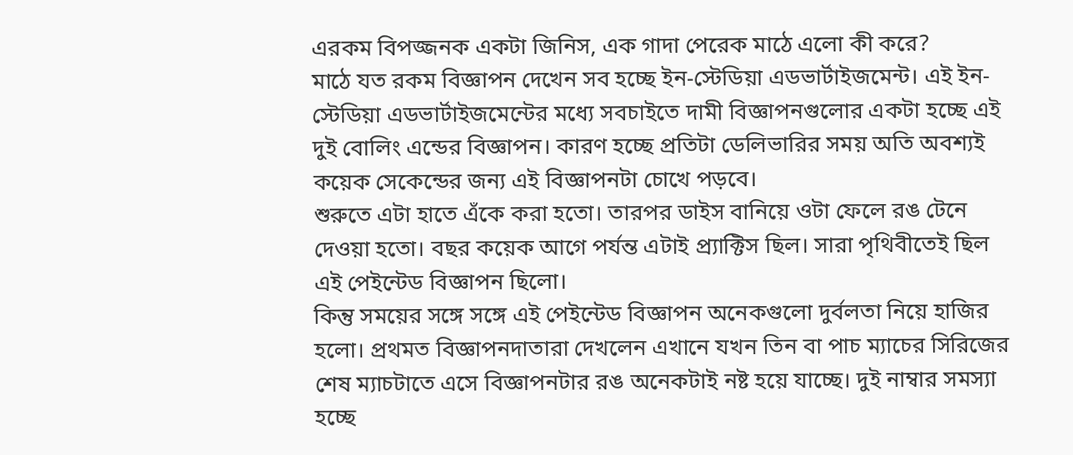এরকম বিপজ্জনক একটা জিনিস, এক গাদা পেরেক মাঠে এলো কী করে?
মাঠে যত রকম বিজ্ঞাপন দেখেন সব হচ্ছে ইন-স্টেডিয়া এডভার্টাইজমেন্ট। এই ইন-স্টেডিয়া এডভার্টাইজমেন্টের মধ্যে সবচাইতে দামী বিজ্ঞাপনগুলোর একটা হচ্ছে এই দুই বোলিং এন্ডের বিজ্ঞাপন। কারণ হচ্ছে প্রতিটা ডেলিভারির সময় অতি অবশ্যই কয়েক সেকেন্ডের জন্য এই বিজ্ঞাপনটা চোখে পড়বে।
শুরুতে এটা হাতে এঁকে করা হতো। তারপর ডাইস বানিয়ে ওটা ফেলে রঙ টেনে দেওয়া হতো। বছর কয়েক আগে পর্যন্ত এটাই প্র্যাক্টিস ছিল। সারা পৃথিবীতেই ছিল এই পেইন্টেড বিজ্ঞাপন ছিলো।
কিন্তু সময়ের সঙ্গে সঙ্গে এই পেইন্টেড বিজ্ঞাপন অনেকগুলো দুর্বলতা নিয়ে হাজির হলো। প্রথমত বিজ্ঞাপনদাতারা দেখলেন এখানে যখন তিন বা পাচ ম্যাচের সিরিজের শেষ ম্যাচটাতে এসে বিজ্ঞাপনটার রঙ অনেকটাই নষ্ট হয়ে যাচ্ছে। দুই নাম্বার সমস্যা হচ্ছে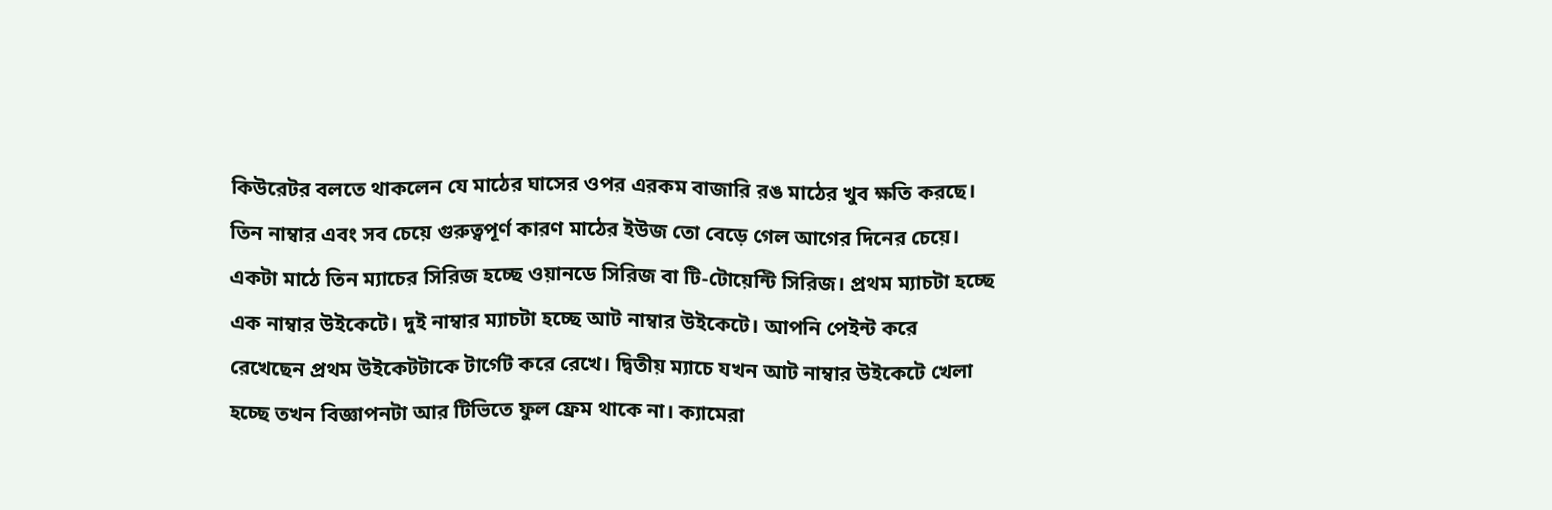কিউরেটর বলতে থাকলেন যে মাঠের ঘাসের ওপর এরকম বাজারি রঙ মাঠের খুব ক্ষতি করছে।
তিন নাম্বার এবং সব চেয়ে গুরুত্বপূর্ণ কারণ মাঠের ইউজ তো বেড়ে গেল আগের দিনের চেয়ে।
একটা মাঠে তিন ম্যাচের সিরিজ হচ্ছে ওয়ানডে সিরিজ বা টি-টোয়েন্টি সিরিজ। প্রথম ম্যাচটা হচ্ছে এক নাম্বার উইকেটে। দুই নাম্বার ম্যাচটা হচ্ছে আট নাম্বার উইকেটে। আপনি পেইন্ট করে রেখেছেন প্রথম উইকেটটাকে টার্গেট করে রেখে। দ্বিতীয় ম্যাচে যখন আট নাম্বার উইকেটে খেলা হচ্ছে তখন বিজ্ঞাপনটা আর টিভিতে ফুল ফ্রেম থাকে না। ক্যামেরা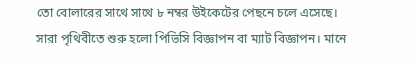তো বোলারের সাথে সাথে ৮ নম্বর উইকেটের পেছনে চলে এসেছে।
সারা পৃথিবীতে শুরু হলো পিভিসি বিজ্ঞাপন বা ম্যাট বিজ্ঞাপন। মানে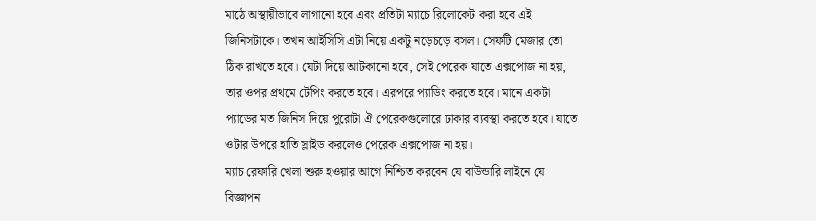মাঠে অস্থায়ীভাবে লাগানো হবে এবং প্রতিটা ম্যাচে রিলোকেট করা হবে এই জিনিসটাকে। তখন আইসিসি এটা নিয়ে একটু নড়েচড়ে বসল। সেফটি মেজার তো ঠিক রাখতে হবে। যেটা দিয়ে আটকানো হবে, সেই পেরেক যাতে এক্সপোজ না হয়, তার ওপর প্রথমে টেপিং করতে হবে। এরপরে প্যাডিং করতে হবে। মানে একটা প্যাডের মত জিনিস দিয়ে পুরোটা ঐ পেরেকগুলোরে ঢাকার ব্যবস্থা করতে হবে। যাতে ওটার উপরে হাতি স্লাইড করলেও পেরেক এক্সপোজ না হয়।
ম্যাচ রেফারি খেলা শুরু হওয়ার আগে নিশ্চিত করবেন যে বাউন্ডারি লাইনে যে বিজ্ঞাপন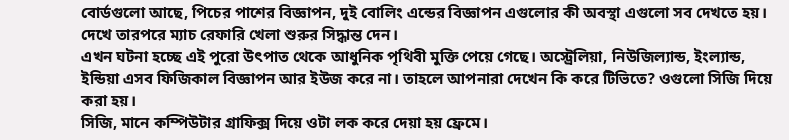বোর্ডগুলো আছে, পিচের পাশের বিজ্ঞাপন, দুই বোলিং এন্ডের বিজ্ঞাপন এগুলোর কী অবস্থা এগুলো সব দেখতে হয়। দেখে তারপরে ম্যাচ রেফারি খেলা শুরুর সিদ্ধান্ত দেন।
এখন ঘটনা হচ্ছে এই পুরো উৎপাত থেকে আধুনিক পৃথিবী মুক্তি পেয়ে গেছে। অস্ট্রেলিয়া, নিউজিল্যান্ড, ইংল্যান্ড, ইন্ডিয়া এসব ফিজিকাল বিজ্ঞাপন আর ইউজ করে না। তাহলে আপনারা দেখেন কি করে টিভিতে? ওগুলো সিজি দিয়ে করা হয়।
সিজি, মানে কম্পিউটার গ্রাফিক্স দিয়ে ওটা লক করে দেয়া হয় ফ্রেমে।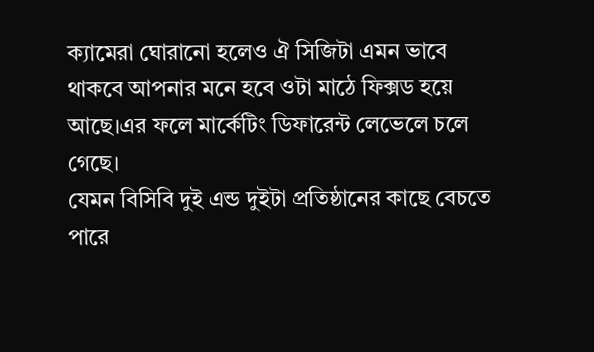ক্যামেরা ঘোরানো হলেও ঐ সিজিটা এমন ভাবে থাকবে আপনার মনে হবে ওটা মাঠে ফিক্সড হয়ে আছে।এর ফলে মার্কেটিং ডিফারেন্ট লেভেলে চলে গেছে।
যেমন বিসিবি দুই এন্ড দুইটা প্রতিষ্ঠানের কাছে বেচতে পারে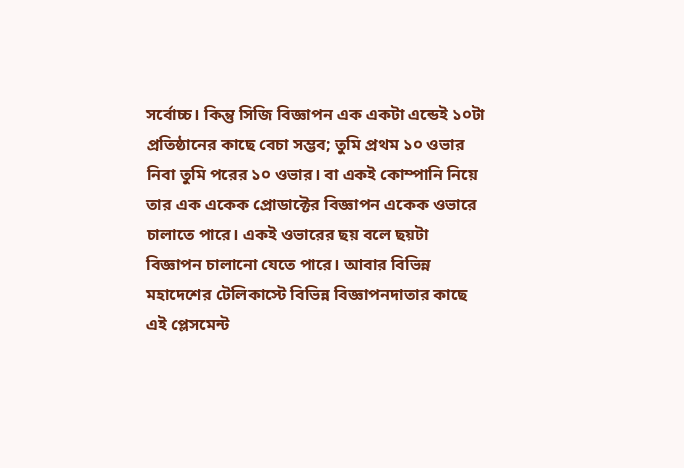সর্বোচ্চ। কিন্তু সিজি বিজ্ঞাপন এক একটা এন্ডেই ১০টা প্রতিষ্ঠানের কাছে বেচা সম্ভব; তুমি প্রথম ১০ ওভার নিবা তুমি পরের ১০ ওভার। বা একই কোম্পানি নিয়ে তার এক একেক প্রোডাক্টের বিজ্ঞাপন একেক ওভারে চালাতে পারে। একই ওভারের ছয় বলে ছয়টা বিজ্ঞাপন চালানো যেতে পারে। আবার বিভিন্ন মহাদেশের টেলিকাস্টে বিভিন্ন বিজ্ঞাপনদাতার কাছে এই প্লেসমেন্ট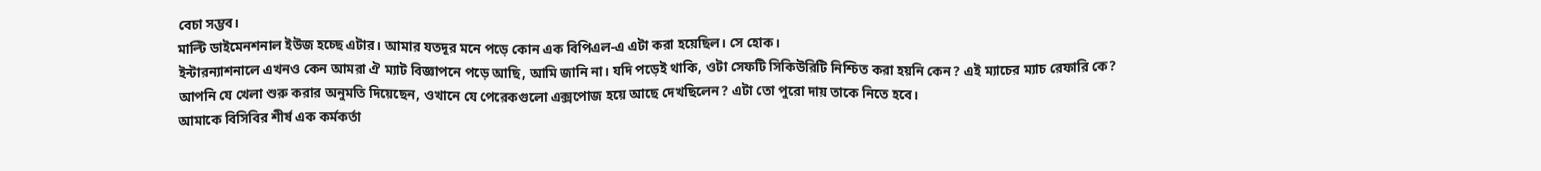বেচা সম্ভব।
মাল্টি ডাইমেনশনাল ইউজ হচ্ছে এটার। আমার যতদূর মনে পড়ে কোন এক বিপিএল-এ এটা করা হয়েছিল। সে হোক।
ইন্টারন্যাশনালে এখনও কেন আমরা ঐ ম্যাট বিজ্ঞাপনে পড়ে আছি, আমি জানি না। যদি পড়েই থাকি, ওটা সেফটি সিকিউরিটি নিশ্চিত করা হয়নি কেন? এই ম্যাচের ম্যাচ রেফারি কে?
আপনি যে খেলা শুরু করার অনুমতি দিয়েছেন, ওখানে যে পেরেকগুলো এক্সপোজ হয়ে আছে দেখছিলেন? এটা তো পুরো দায় তাকে নিতে হবে।
আমাকে বিসিবির শীর্ষ এক কর্মকর্তা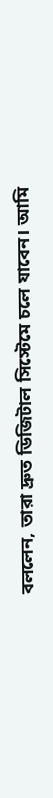বললেন, তারা দ্রুত ডিজিটাল সিস্টেমে চলে যাবেন। আমি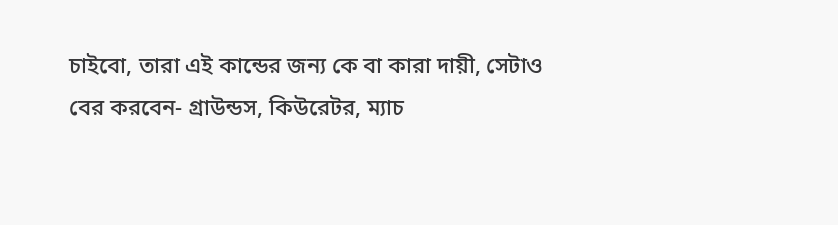চাইবো, তারা এই কান্ডের জন্য কে বা কারা দায়ী, সেটাও বের করবেন- গ্রাউন্ডস, কিউরেটর, ম্যাচ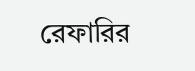রেফারির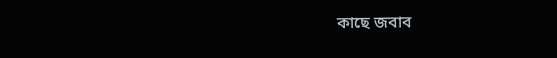কাছে জবাব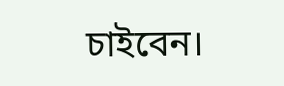চাইবেন।